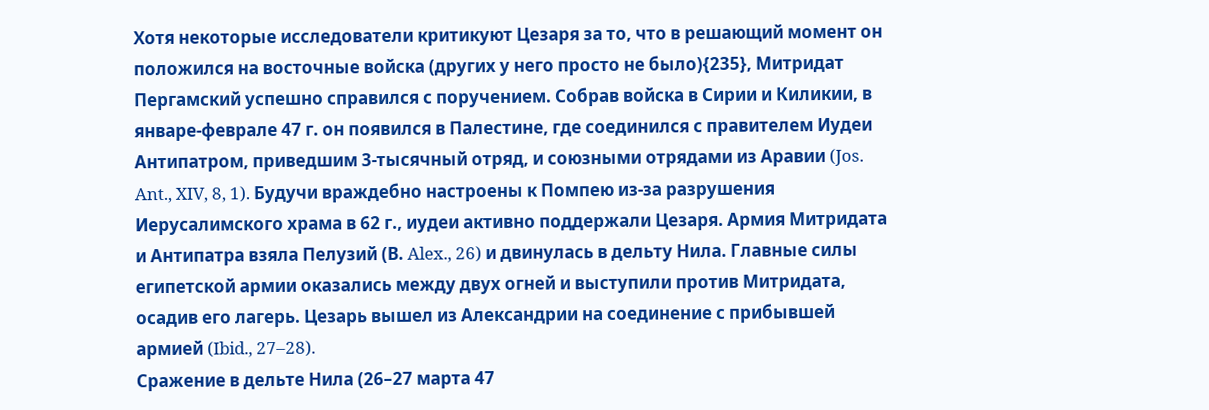Хотя некоторые исследователи критикуют Цезаря за то, что в решающий момент он положился на восточные войска (других у него просто не было){235}, Митридат Пергамский успешно справился с поручением. Собрав войска в Сирии и Киликии, в январе-феврале 47 г. он появился в Палестине, где соединился с правителем Иудеи Антипатром, приведшим 3-тысячный отряд, и союзными отрядами из Аравии (Jos. Ant., XIV, 8, 1). Будучи враждебно настроены к Помпею из-за разрушения Иерусалимского храма в 62 г., иудеи активно поддержали Цезаря. Армия Митридата и Антипатра взяла Пелузий (В. Alex., 26) и двинулась в дельту Нила. Главные силы египетской армии оказались между двух огней и выступили против Митридата, осадив его лагерь. Цезарь вышел из Александрии на соединение с прибывшей армией (Ibid., 27–28).
Сражение в дельте Нила (26–27 марта 47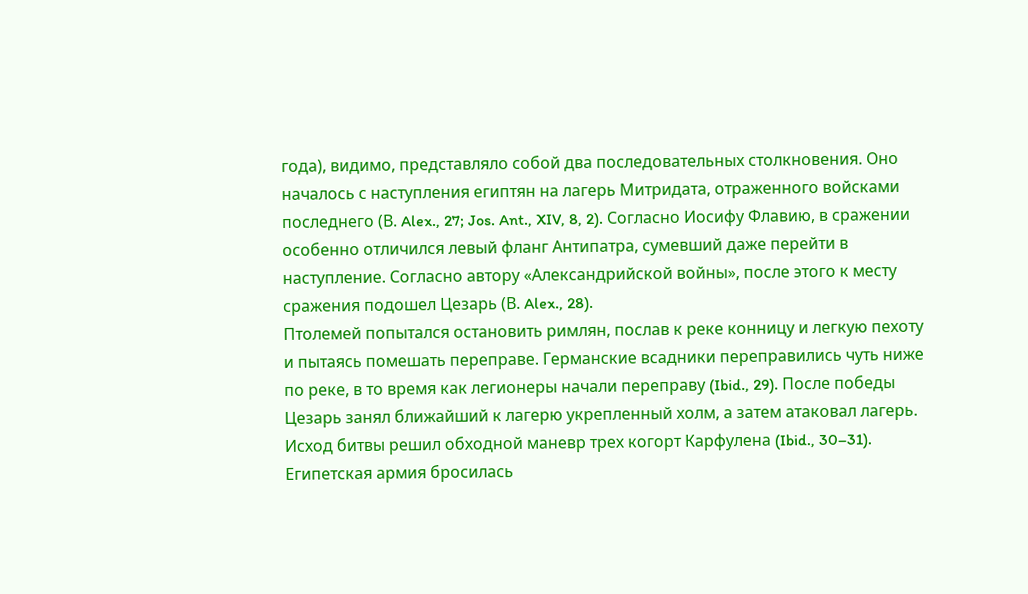года), видимо, представляло собой два последовательных столкновения. Оно началось с наступления египтян на лагерь Митридата, отраженного войсками последнего (В. Alex., 27; Jos. Ant., XIV, 8, 2). Согласно Иосифу Флавию, в сражении особенно отличился левый фланг Антипатра, сумевший даже перейти в наступление. Согласно автору «Александрийской войны», после этого к месту сражения подошел Цезарь (В. Alex., 28).
Птолемей попытался остановить римлян, послав к реке конницу и легкую пехоту и пытаясь помешать переправе. Германские всадники переправились чуть ниже по реке, в то время как легионеры начали переправу (Ibid., 29). После победы Цезарь занял ближайший к лагерю укрепленный холм, а затем атаковал лагерь. Исход битвы решил обходной маневр трех когорт Карфулена (Ibid., 30–31). Египетская армия бросилась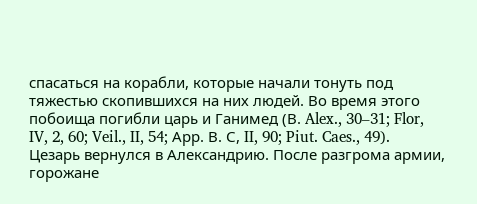спасаться на корабли, которые начали тонуть под тяжестью скопившихся на них людей. Во время этого побоища погибли царь и Ганимед (В. Alex., 30–31; Flor, IV, 2, 60; Veil., II, 54; Арр. В. С, II, 90; Piut. Caes., 49).
Цезарь вернулся в Александрию. После разгрома армии, горожане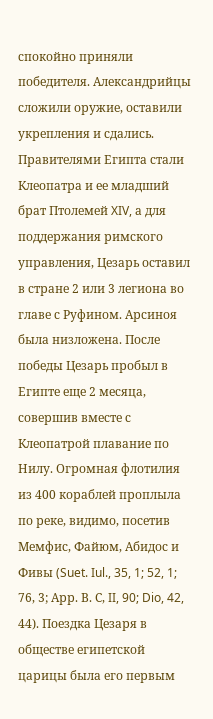спокойно приняли победителя. Александрийцы сложили оружие, оставили укрепления и сдались. Правителями Египта стали Клеопатра и ее младший брат Птолемей XIV, а для поддержания римского управления, Цезарь оставил в стране 2 или 3 легиона во главе с Руфином. Арсиноя была низложена. После победы Цезарь пробыл в Египте еще 2 месяца, совершив вместе с Клеопатрой плавание по Нилу. Огромная флотилия из 400 кораблей проплыла по реке, видимо, посетив Мемфис, Файюм, Абидос и Фивы (Suet. Iul., 35, 1; 52, 1; 76, 3; Арр. В. С, II, 90; Dio, 42, 44). Поездка Цезаря в обществе египетской царицы была его первым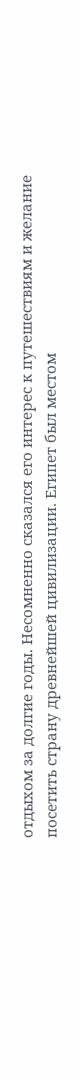отдыхом за долгие годы. Несомненно сказался его интерес к путешествиям и желание посетить страну древнейшей цивилизации. Египет был местом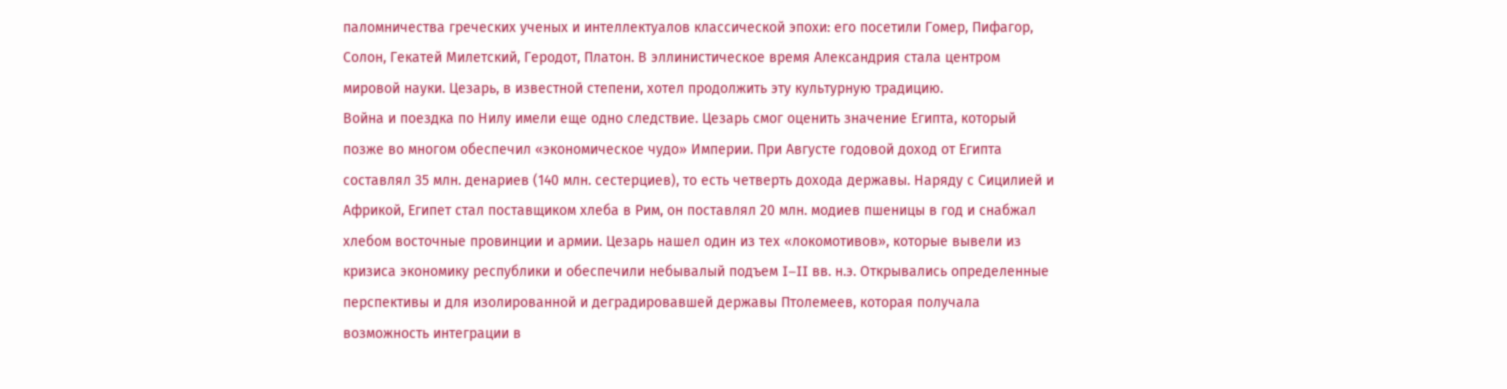паломничества греческих ученых и интеллектуалов классической эпохи: его посетили Гомер, Пифагор, Солон, Гекатей Милетский, Геродот, Платон. В эллинистическое время Александрия стала центром мировой науки. Цезарь, в известной степени, хотел продолжить эту культурную традицию.
Война и поездка по Нилу имели еще одно следствие. Цезарь смог оценить значение Египта, который позже во многом обеспечил «экономическое чудо» Империи. При Августе годовой доход от Египта составлял 35 млн. денариев (140 млн. сестерциев), то есть четверть дохода державы. Наряду с Сицилией и Африкой, Египет стал поставщиком хлеба в Рим, он поставлял 20 млн. модиев пшеницы в год и снабжал хлебом восточные провинции и армии. Цезарь нашел один из тех «локомотивов», которые вывели из кризиса экономику республики и обеспечили небывалый подъем I–II вв. н.э. Открывались определенные перспективы и для изолированной и деградировавшей державы Птолемеев, которая получала возможность интеграции в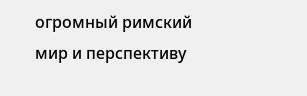огромный римский мир и перспективу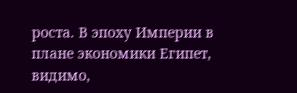роста. В эпоху Империи в плане экономики Египет, видимо,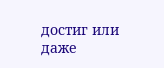достиг или даже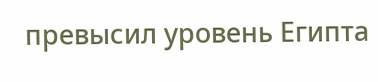превысил уровень Египта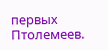первых Птолемеев.